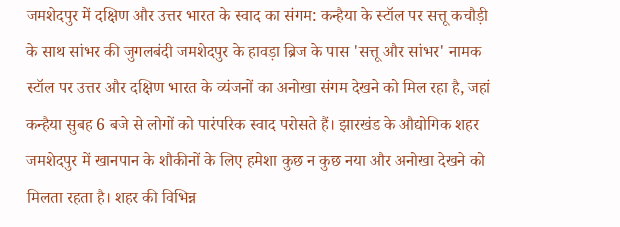जमशेदपुर में दक्षिण और उत्तर भारत के स्वाद का संगम: कन्हैया के स्टॉल पर सत्तू कचौड़ी के साथ सांभर की जुगलबंदी जमशेदपुर के हावड़ा ब्रिज के पास 'सत्तू और सांभर' नामक स्टॉल पर उत्तर और दक्षिण भारत के व्यंजनों का अनोखा संगम देखने को मिल रहा है, जहां कन्हैया सुबह 6 बजे से लोगों को पारंपरिक स्वाद परोसते हैं। झारखंड के औद्योगिक शहर जमशेदपुर में खानपान के शौकीनों के लिए हमेशा कुछ न कुछ नया और अनोखा देखने को मिलता रहता है। शहर की विभिन्न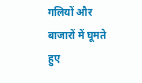गलियों और बाजारों में घूमते हुए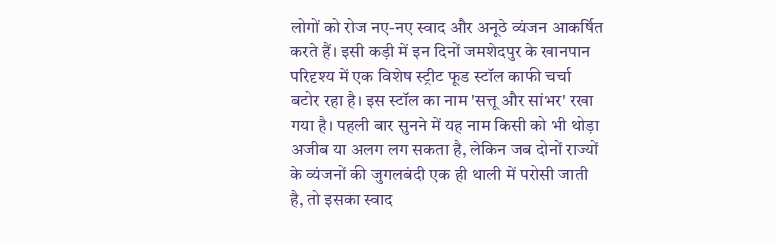लोगों को रोज नए-नए स्वाद और अनूठे व्यंजन आकर्षित करते हैं। इसी कड़ी में इन दिनों जमशेदपुर के खानपान परिदृश्य में एक विशेष स्ट्रीट फूड स्टॉल काफी चर्चा बटोर रहा है। इस स्टॉल का नाम 'सत्तू और सांभर' रखा गया है। पहली बार सुनने में यह नाम किसी को भी थोड़ा अजीब या अलग लग सकता है, लेकिन जब दोनों राज्यों के व्यंजनों की जुगलबंदी एक ही थाली में परोसी जाती है, तो इसका स्वाद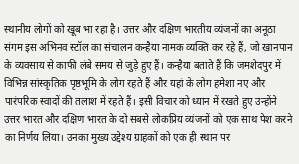स्थानीय लोगों को खूब भा रहा है। उत्तर और दक्षिण भारतीय व्यंजनों का अनूठा संगम इस अभिनव स्टॉल का संचालन कन्हैया नामक व्यक्ति कर रहे हैं, जो खानपान के व्यवसाय से काफी लंबे समय से जुड़े हुए हैं। कन्हैया बताते हैं कि जमशेदपुर में विभिन्न सांस्कृतिक पृष्ठभूमि के लोग रहते हैं और यहां के लोग हमेशा नए और पारंपरिक स्वादों की तलाश में रहते हैं। इसी विचार को ध्यान में रखते हुए उन्होंने उत्तर भारत और दक्षिण भारत के दो सबसे लोकप्रिय व्यंजनों को एक साथ पेश करने का निर्णय लिया। उनका मुख्य उद्देश्य ग्राहकों को एक ही स्थान पर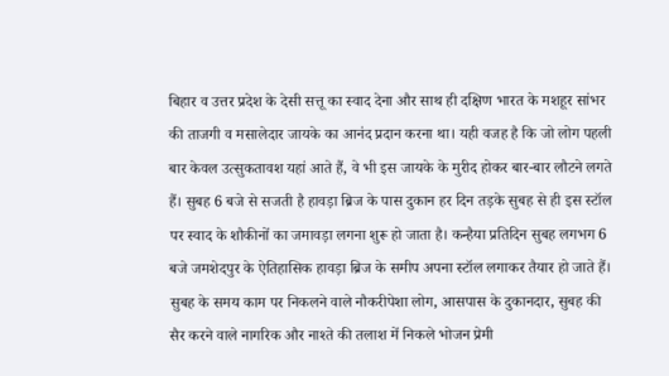बिहार व उत्तर प्रदेश के देसी सत्तू का स्वाद देना और साथ ही दक्षिण भारत के मशहूर सांभर की ताजगी व मसालेदार जायके का आनंद प्रदान करना था। यही वजह है कि जो लोग पहली बार केवल उत्सुकतावश यहां आते हैं, वे भी इस जायके के मुरीद होकर बार-बार लौटने लगते हैं। सुबह 6 बजे से सजती है हावड़ा ब्रिज के पास दुकान हर दिन तड़के सुबह से ही इस स्टॉल पर स्वाद के शौकीनों का जमावड़ा लगना शुरू हो जाता है। कन्हैया प्रतिदिन सुबह लगभग 6 बजे जमशेदपुर के ऐतिहासिक हावड़ा ब्रिज के समीप अपना स्टॉल लगाकर तैयार हो जाते हैं। सुबह के समय काम पर निकलने वाले नौकरीपेशा लोग, आसपास के दुकानदार, सुबह की सैर करने वाले नागरिक और नाश्ते की तलाश में निकले भोजन प्रेमी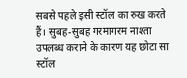सबसे पहले इसी स्टॉल का रुख करते हैं। सुबह-सुबह गरमागरम नाश्ता उपलब्ध कराने के कारण यह छोटा सा स्टॉल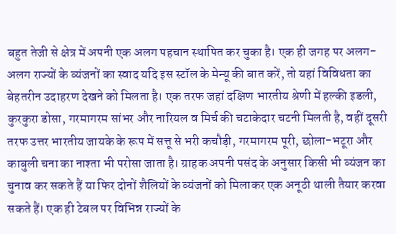बहुत तेजी से क्षेत्र में अपनी एक अलग पहचान स्थापित कर चुका है। एक ही जगह पर अलग-अलग राज्यों के व्यंजनों का स्वाद यदि इस स्टॉल के मेन्यू की बात करें, तो यहां विविधता का बेहतरीन उदाहरण देखने को मिलता है। एक तरफ जहां दक्षिण भारतीय श्रेणी में हल्की इडली, कुरकुरा डोसा, गरमागरम सांभर और नारियल व मिर्च की चटाकेदार चटनी मिलती है, वहीं दूसरी तरफ उत्तर भारतीय जायके के रूप में सत्तू से भरी कचौड़ी, गरमागरम पूरी, छोला-भटूरा और काबुली चना का नाश्ता भी परोसा जाता है। ग्राहक अपनी पसंद के अनुसार किसी भी व्यंजन का चुनाव कर सकते हैं या फिर दोनों शैलियों के व्यंजनों को मिलाकर एक अनूठी थाली तैयार करवा सकते हैं। एक ही टेबल पर विभिन्न राज्यों के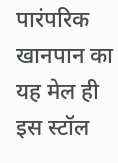पारंपरिक खानपान का यह मेल ही इस स्टॉल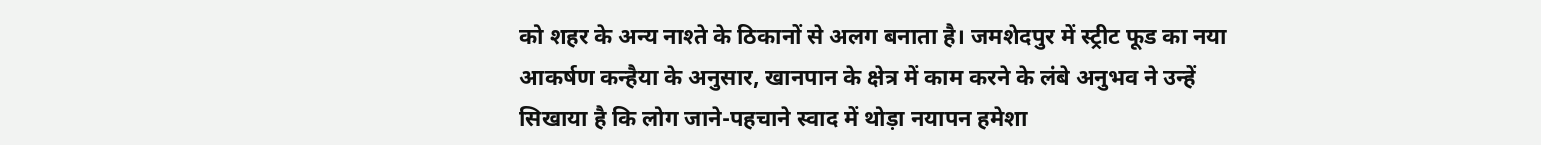को शहर के अन्य नाश्ते के ठिकानों से अलग बनाता है। जमशेदपुर में स्ट्रीट फूड का नया आकर्षण कन्हैया के अनुसार, खानपान के क्षेत्र में काम करने के लंबे अनुभव ने उन्हें सिखाया है कि लोग जाने-पहचाने स्वाद में थोड़ा नयापन हमेशा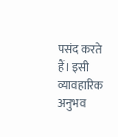पसंद करते हैं। इसी व्यावहारिक अनुभव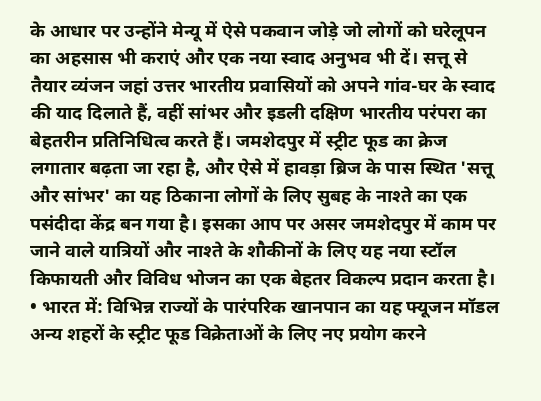के आधार पर उन्होंने मेन्यू में ऐसे पकवान जोड़े जो लोगों को घरेलूपन का अहसास भी कराएं और एक नया स्वाद अनुभव भी दें। सत्तू से तैयार व्यंजन जहां उत्तर भारतीय प्रवासियों को अपने गांव-घर के स्वाद की याद दिलाते हैं, वहीं सांभर और इडली दक्षिण भारतीय परंपरा का बेहतरीन प्रतिनिधित्व करते हैं। जमशेदपुर में स्ट्रीट फूड का क्रेज लगातार बढ़ता जा रहा है, और ऐसे में हावड़ा ब्रिज के पास स्थित 'सत्तू और सांभर' का यह ठिकाना लोगों के लिए सुबह के नाश्ते का एक पसंदीदा केंद्र बन गया है। इसका आप पर असर जमशेदपुर में काम पर जाने वाले यात्रियों और नाश्ते के शौकीनों के लिए यह नया स्टॉल किफायती और विविध भोजन का एक बेहतर विकल्प प्रदान करता है। • भारत में: विभिन्न राज्यों के पारंपरिक खानपान का यह फ्यूजन मॉडल अन्य शहरों के स्ट्रीट फूड विक्रेताओं के लिए नए प्रयोग करने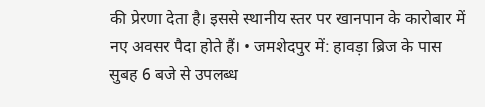की प्रेरणा देता है। इससे स्थानीय स्तर पर खानपान के कारोबार में नए अवसर पैदा होते हैं। • जमशेदपुर में: हावड़ा ब्रिज के पास सुबह 6 बजे से उपलब्ध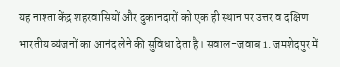यह नाश्ता केंद्र शहरवासियों और दुकानदारों को एक ही स्थान पर उत्तर व दक्षिण भारतीय व्यंजनों का आनंद लेने की सुविधा देता है। सवाल-जवाब 1. जमशेदपुर में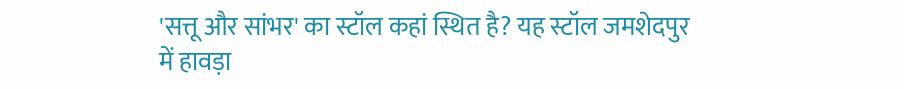'सत्तू और सांभर' का स्टॉल कहां स्थित है? यह स्टॉल जमशेदपुर में हावड़ा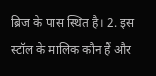ब्रिज के पास स्थित है। 2. इस स्टॉल के मालिक कौन हैं और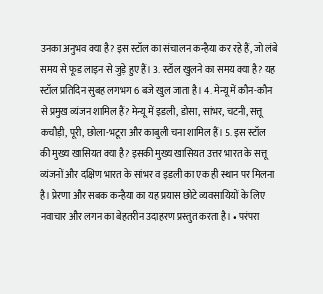उनका अनुभव क्या है? इस स्टॉल का संचालन कन्हैया कर रहे हैं, जो लंबे समय से फूड लाइन से जुड़े हुए हैं। 3. स्टॉल खुलने का समय क्या है? यह स्टॉल प्रतिदिन सुबह लगभग 6 बजे खुल जाता है। 4. मेन्यू में कौन-कौन से प्रमुख व्यंजन शामिल हैं? मेन्यू में इडली, डोसा, सांभर, चटनी, सत्तू कचौड़ी, पूरी, छोला-भटूरा और काबुली चना शामिल हैं। 5. इस स्टॉल की मुख्य खासियत क्या है? इसकी मुख्य खासियत उत्तर भारत के सत्तू व्यंजनों और दक्षिण भारत के सांभर व इडली का एक ही स्थान पर मिलना है। प्रेरणा और सबक कन्हैया का यह प्रयास छोटे व्यवसायियों के लिए नवाचार और लगन का बेहतरीन उदाहरण प्रस्तुत करता है। • परंपरा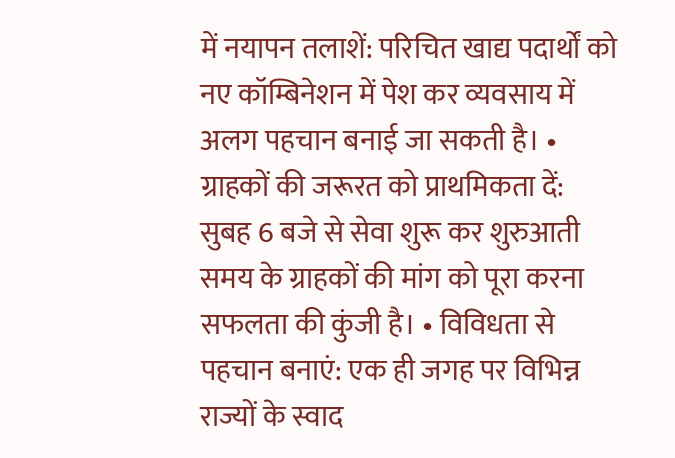में नयापन तलाशें: परिचित खाद्य पदार्थों को नए कॉम्बिनेशन में पेश कर व्यवसाय में अलग पहचान बनाई जा सकती है। • ग्राहकों की जरूरत को प्राथमिकता दें: सुबह 6 बजे से सेवा शुरू कर शुरुआती समय के ग्राहकों की मांग को पूरा करना सफलता की कुंजी है। • विविधता से पहचान बनाएं: एक ही जगह पर विभिन्न राज्यों के स्वाद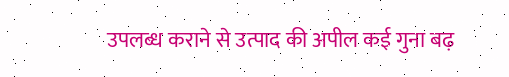उपलब्ध कराने से उत्पाद की अपील कई गुना बढ़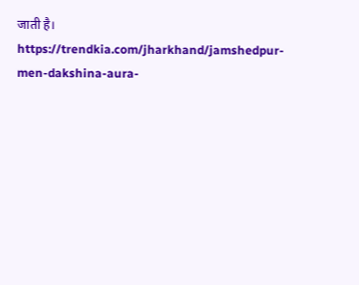जाती है। https://trendkia.com/jharkhand/jamshedpur-men-dakshina-aura-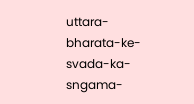uttara-bharata-ke-svada-ka-sngama-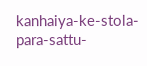kanhaiya-ke-stola-para-sattu-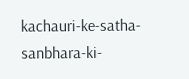kachauri-ke-satha-sanbhara-ki-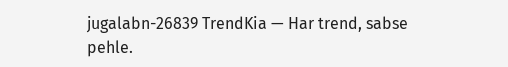jugalabn-26839 TrendKia — Har trend, sabse pehle.